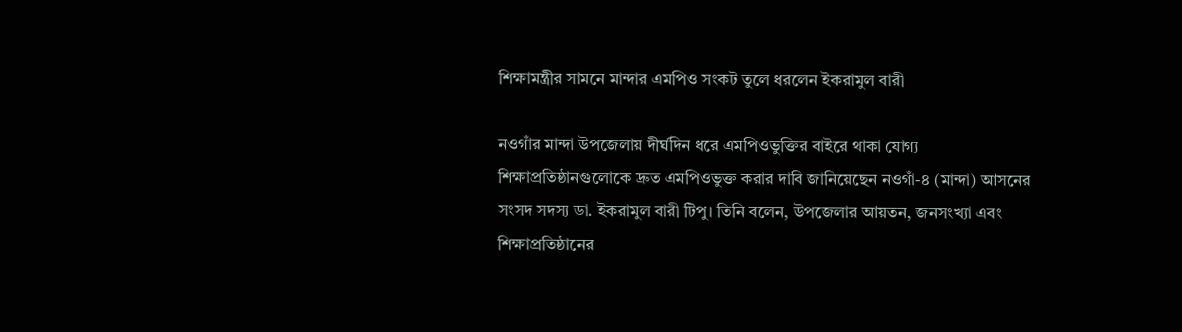শিক্ষামন্ত্রীর সামনে মান্দার এমপিও সংকট তুলে ধরলেন ইকরামুল বারী

নওগাঁর মান্দা উপজেলায় দীর্ঘদিন ধরে এমপিওভুক্তির বাইরে থাকা যোগ্য শিক্ষাপ্রতিষ্ঠানগুলোকে দ্রুত এমপিওভুক্ত করার দাবি জানিয়েছেন নওগাঁ-৪ (মান্দা) আসনের সংসদ সদস্য ডা. ইকরামুল বারী টিপু। তিনি বলেন, উপজেলার আয়তন, জনসংখ্যা এবং শিক্ষাপ্রতিষ্ঠানের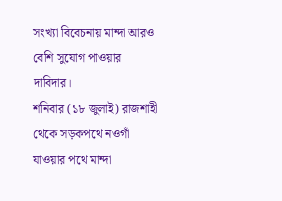সংখ্যা বিবেচনায় মান্দা আরও বেশি সুযোগ পাওয়ার দাবিদার।
শনিবার (১৮ জুলাই) রাজশাহী থেকে সড়কপথে নওগাঁ যাওয়ার পথে মান্দা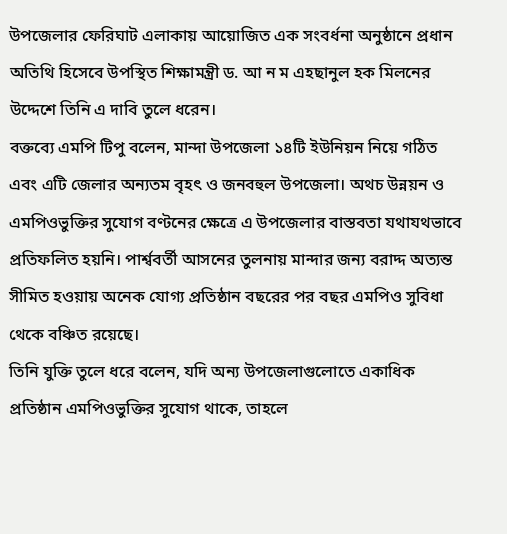উপজেলার ফেরিঘাট এলাকায় আয়োজিত এক সংবর্ধনা অনুষ্ঠানে প্রধান অতিথি হিসেবে উপস্থিত শিক্ষামন্ত্রী ড. আ ন ম এহছানুল হক মিলনের উদ্দেশে তিনি এ দাবি তুলে ধরেন।
বক্তব্যে এমপি টিপু বলেন, মান্দা উপজেলা ১৪টি ইউনিয়ন নিয়ে গঠিত এবং এটি জেলার অন্যতম বৃহৎ ও জনবহুল উপজেলা। অথচ উন্নয়ন ও এমপিওভুক্তির সুযোগ বণ্টনের ক্ষেত্রে এ উপজেলার বাস্তবতা যথাযথভাবে প্রতিফলিত হয়নি। পার্শ্ববর্তী আসনের তুলনায় মান্দার জন্য বরাদ্দ অত্যন্ত সীমিত হওয়ায় অনেক যোগ্য প্রতিষ্ঠান বছরের পর বছর এমপিও সুবিধা থেকে বঞ্চিত রয়েছে।
তিনি যুক্তি তুলে ধরে বলেন, যদি অন্য উপজেলাগুলোতে একাধিক প্রতিষ্ঠান এমপিওভুক্তির সুযোগ থাকে, তাহলে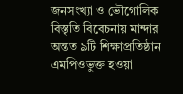জনসংখ্যা ও ভৌগোলিক বিস্তৃতি বিবেচনায় মান্দার অন্তত ৯টি শিক্ষাপ্রতিষ্ঠান এমপিওভুক্ত হওয়া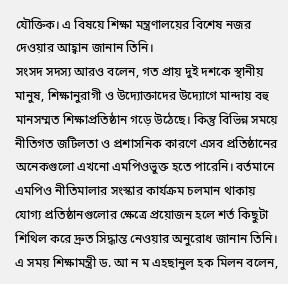যৌক্তিক। এ বিষয়ে শিক্ষা মন্ত্রণালয়ের বিশেষ নজর দেওয়ার আহ্বান জানান তিনি।
সংসদ সদস্য আরও বলেন, গত প্রায় দুই দশকে স্থানীয় মানুষ, শিক্ষানুরাগী ও উদ্যোক্তাদের উদ্যোগে মান্দায় বহু মানসম্মত শিক্ষাপ্রতিষ্ঠান গড়ে উঠেছে। কিন্তু বিভিন্ন সময়ে নীতিগত জটিলতা ও প্রশাসনিক কারণে এসব প্রতিষ্ঠানের অনেকগুলো এখনো এমপিওভুক্ত হতে পারেনি। বর্তমানে এমপিও নীতিমালার সংস্কার কার্যক্রম চলমান থাকায় যোগ্য প্রতিষ্ঠানগুলোর ক্ষেত্রে প্রয়োজন হলে শর্ত কিছুটা শিথিল করে দ্রুত সিদ্ধান্ত নেওয়ার অনুরোধ জানান তিনি।
এ সময় শিক্ষামন্ত্রী ড. আ ন ম এহছানুল হক মিলন বলেন,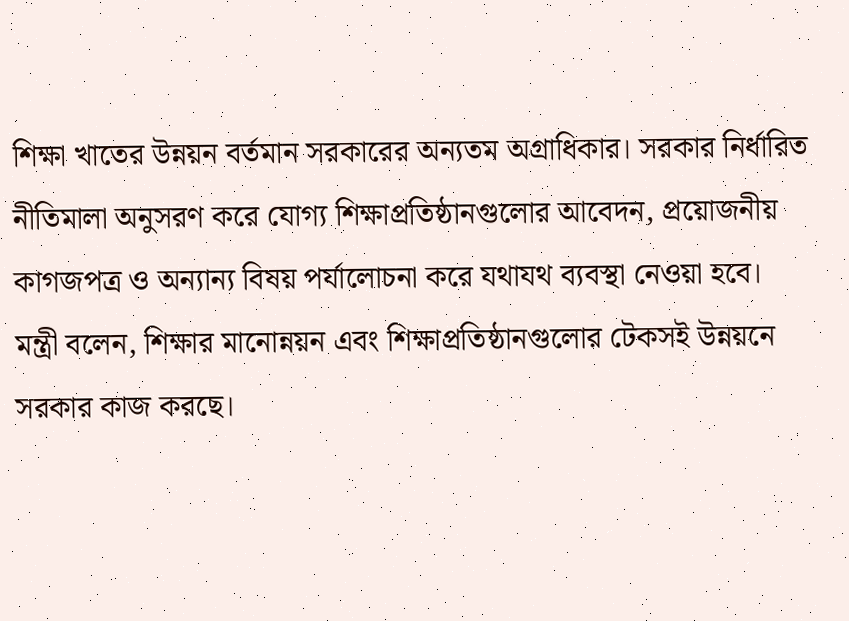শিক্ষা খাতের উন্নয়ন বর্তমান সরকারের অন্যতম অগ্রাধিকার। সরকার নির্ধারিত নীতিমালা অনুসরণ করে যোগ্য শিক্ষাপ্রতিষ্ঠানগুলোর আবেদন, প্রয়োজনীয় কাগজপত্র ও অন্যান্য বিষয় পর্যালোচনা করে যথাযথ ব্যবস্থা নেওয়া হবে।
মন্ত্রী বলেন, শিক্ষার মানোন্নয়ন এবং শিক্ষাপ্রতিষ্ঠানগুলোর টেকসই উন্নয়নে সরকার কাজ করছে।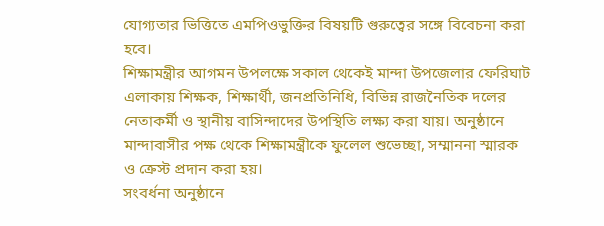যোগ্যতার ভিত্তিতে এমপিওভুক্তির বিষয়টি গুরুত্বের সঙ্গে বিবেচনা করা হবে।
শিক্ষামন্ত্রীর আগমন উপলক্ষে সকাল থেকেই মান্দা উপজেলার ফেরিঘাট এলাকায় শিক্ষক, শিক্ষার্থী, জনপ্রতিনিধি, বিভিন্ন রাজনৈতিক দলের নেতাকর্মী ও স্থানীয় বাসিন্দাদের উপস্থিতি লক্ষ্য করা যায়। অনুষ্ঠানে মান্দাবাসীর পক্ষ থেকে শিক্ষামন্ত্রীকে ফুলেল শুভেচ্ছা, সম্মাননা স্মারক ও ক্রেস্ট প্রদান করা হয়।
সংবর্ধনা অনুষ্ঠানে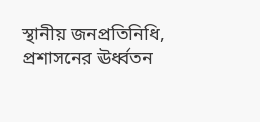স্থানীয় জনপ্রতিনিধি, প্রশাসনের ঊর্ধ্বতন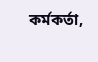কর্মকর্তা,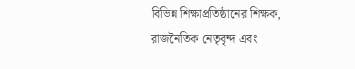বিভিন্ন শিক্ষাপ্রতিষ্ঠানের শিক্ষক, রাজনৈতিক নেতৃবৃন্দ এবং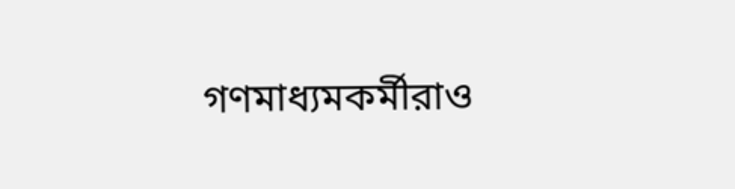গণমাধ্যমকর্মীরাও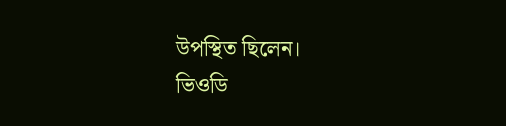উপস্থিত ছিলেন।
ভিওডি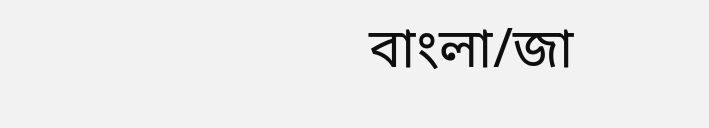বাংলা/জা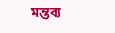মন্তব্য